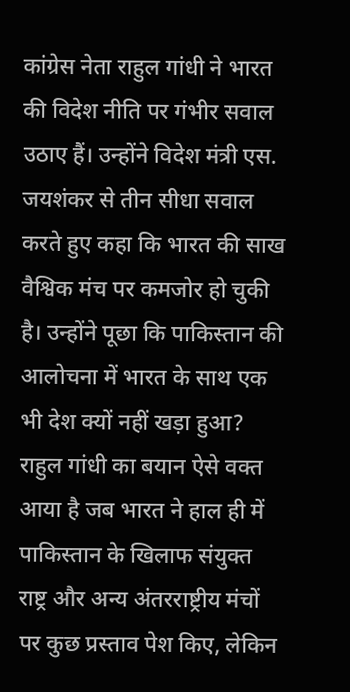कांग्रेस नेता राहुल गांधी ने भारत की विदेश नीति पर गंभीर सवाल उठाए हैं। उन्होंने विदेश मंत्री एस. जयशंकर से तीन सीधा सवाल करते हुए कहा कि भारत की साख वैश्विक मंच पर कमजोर हो चुकी है। उन्होंने पूछा कि पाकिस्तान की आलोचना में भारत के साथ एक भी देश क्यों नहीं खड़ा हुआ?
राहुल गांधी का बयान ऐसे वक्त आया है जब भारत ने हाल ही में पाकिस्तान के खिलाफ संयुक्त राष्ट्र और अन्य अंतरराष्ट्रीय मंचों पर कुछ प्रस्ताव पेश किए, लेकिन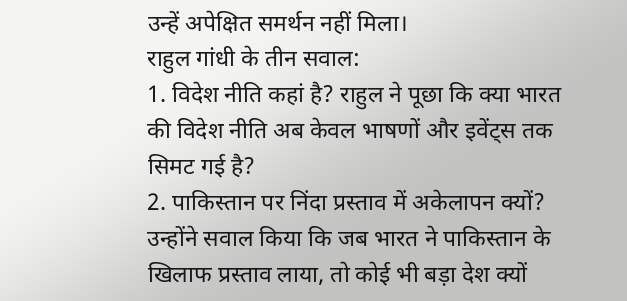उन्हें अपेक्षित समर्थन नहीं मिला।
राहुल गांधी के तीन सवाल:
1. विदेश नीति कहां है? राहुल ने पूछा कि क्या भारत की विदेश नीति अब केवल भाषणों और इवेंट्स तक सिमट गई है?
2. पाकिस्तान पर निंदा प्रस्ताव में अकेलापन क्यों? उन्होंने सवाल किया कि जब भारत ने पाकिस्तान के खिलाफ प्रस्ताव लाया, तो कोई भी बड़ा देश क्यों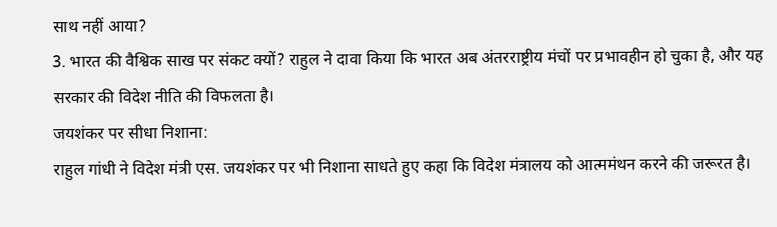साथ नहीं आया?
3. भारत की वैश्विक साख पर संकट क्यों? राहुल ने दावा किया कि भारत अब अंतरराष्ट्रीय मंचों पर प्रभावहीन हो चुका है, और यह सरकार की विदेश नीति की विफलता है।
जयशंकर पर सीधा निशाना:
राहुल गांधी ने विदेश मंत्री एस. जयशंकर पर भी निशाना साधते हुए कहा कि विदेश मंत्रालय को आत्ममंथन करने की जरूरत है।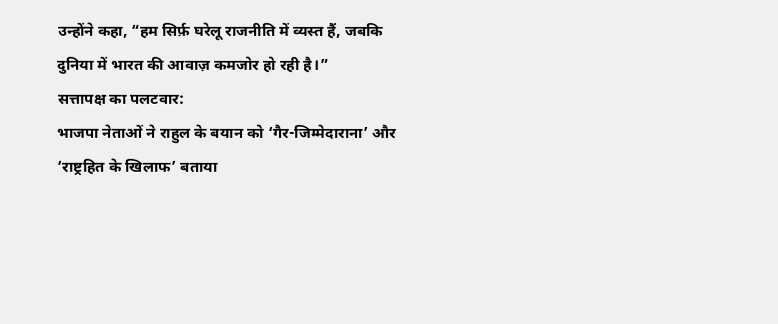उन्होंने कहा, “हम सिर्फ़ घरेलू राजनीति में व्यस्त हैं, जबकि दुनिया में भारत की आवाज़ कमजोर हो रही है।”
सत्तापक्ष का पलटवार:
भाजपा नेताओं ने राहुल के बयान को ‘गैर-जिम्मेदाराना’ और ‘राष्ट्रहित के खिलाफ’ बताया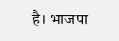है। भाजपा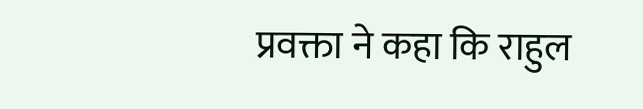प्रवक्ता ने कहा कि राहुल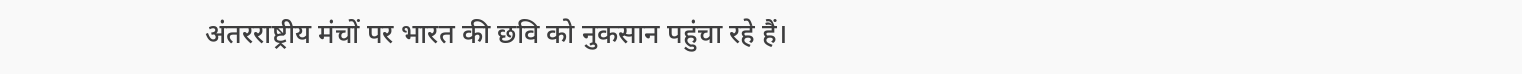अंतरराष्ट्रीय मंचों पर भारत की छवि को नुकसान पहुंचा रहे हैं।